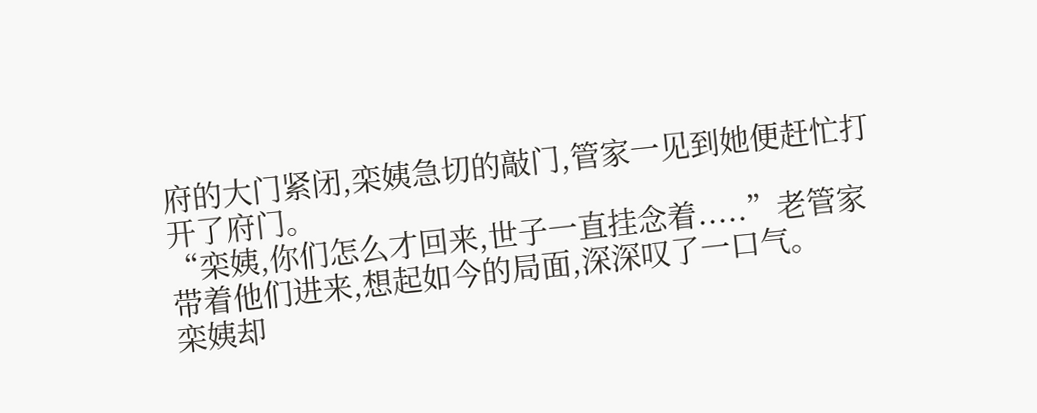府的大门紧闭,栾姨急切的敲门,管家一见到她便赶忙打开了府门。
“栾姨,你们怎么才回来,世子一直挂念着.....”老管家带着他们进来,想起如今的局面,深深叹了一口气。
栾姨却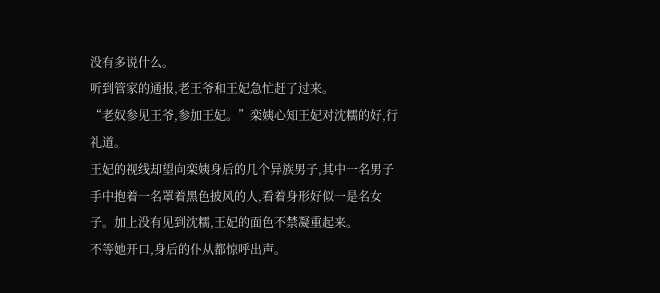没有多说什么。
听到管家的通报,老王爷和王妃急忙赶了过来。
“老奴参见王爷,参加王妃。”栾姨心知王妃对沈糯的好,行礼道。
王妃的视线却望向栾姨身后的几个异族男子,其中一名男子手中抱着一名罩着黑色披风的人,看着身形好似一是名女子。加上没有见到沈糯,王妃的面色不禁凝重起来。
不等她开口,身后的仆从都惊呼出声。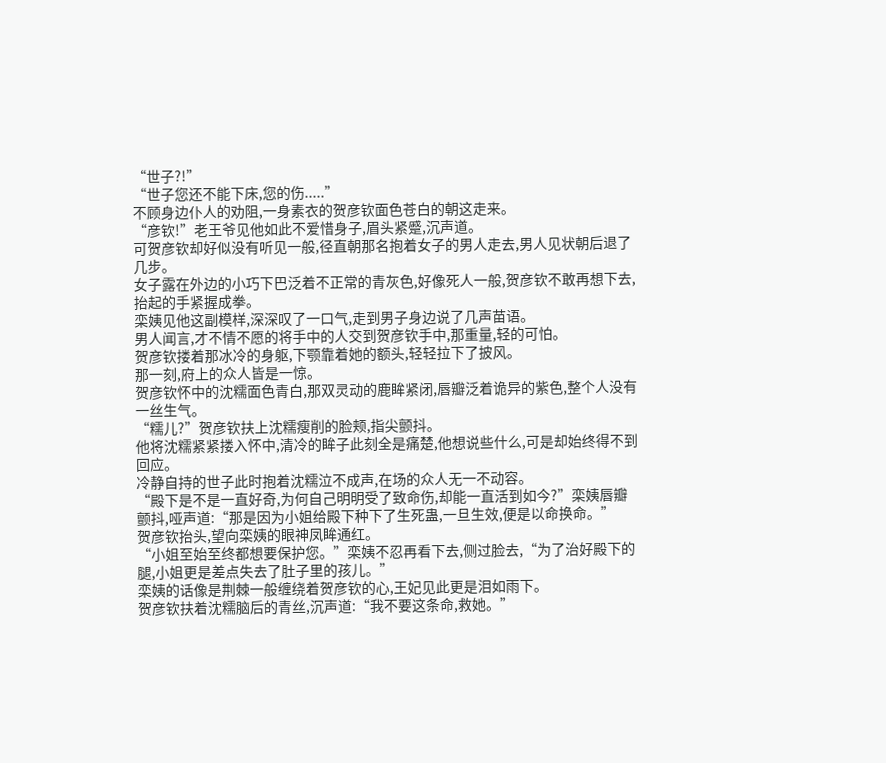“世子?!”
“世子您还不能下床,您的伤.....”
不顾身边仆人的劝阻,一身素衣的贺彦钦面色苍白的朝这走来。
“彦钦!”老王爷见他如此不爱惜身子,眉头紧蹙,沉声道。
可贺彦钦却好似没有听见一般,径直朝那名抱着女子的男人走去,男人见状朝后退了几步。
女子露在外边的小巧下巴泛着不正常的青灰色,好像死人一般,贺彦钦不敢再想下去,抬起的手紧握成拳。
栾姨见他这副模样,深深叹了一口气,走到男子身边说了几声苗语。
男人闻言,才不情不愿的将手中的人交到贺彦钦手中,那重量,轻的可怕。
贺彦钦搂着那冰冷的身躯,下颚靠着她的额头,轻轻拉下了披风。
那一刻,府上的众人皆是一惊。
贺彦钦怀中的沈糯面色青白,那双灵动的鹿眸紧闭,唇瓣泛着诡异的紫色,整个人没有一丝生气。
“糯儿?”贺彦钦扶上沈糯瘦削的脸颊,指尖颤抖。
他将沈糯紧紧搂入怀中,清冷的眸子此刻全是痛楚,他想说些什么,可是却始终得不到回应。
冷静自持的世子此时抱着沈糯泣不成声,在场的众人无一不动容。
“殿下是不是一直好奇,为何自己明明受了致命伤,却能一直活到如今?”栾姨唇瓣颤抖,哑声道:“那是因为小姐给殿下种下了生死蛊,一旦生效,便是以命换命。”
贺彦钦抬头,望向栾姨的眼神凤眸通红。
“小姐至始至终都想要保护您。”栾姨不忍再看下去,侧过脸去,“为了治好殿下的腿,小姐更是差点失去了肚子里的孩儿。”
栾姨的话像是荆棘一般缠绕着贺彦钦的心,王妃见此更是泪如雨下。
贺彦钦扶着沈糯脑后的青丝,沉声道:“我不要这条命,救她。”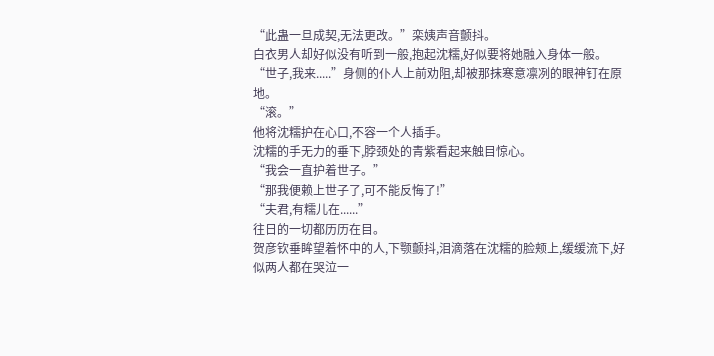“此蛊一旦成契,无法更改。”栾姨声音颤抖。
白衣男人却好似没有听到一般,抱起沈糯,好似要将她融入身体一般。
“世子,我来.....”身侧的仆人上前劝阻,却被那抹寒意凛冽的眼神钉在原地。
“滚。”
他将沈糯护在心口,不容一个人插手。
沈糯的手无力的垂下,脖颈处的青紫看起来触目惊心。
“我会一直护着世子。”
“那我便赖上世子了,可不能反悔了!”
“夫君,有糯儿在......”
往日的一切都历历在目。
贺彦钦垂眸望着怀中的人,下颚颤抖,泪滴落在沈糯的脸颊上,缓缓流下,好似两人都在哭泣一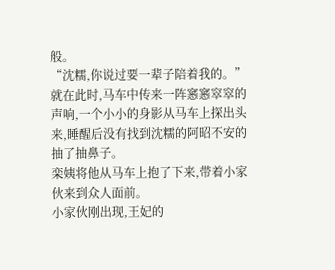般。
“沈糯,你说过要一辈子陪着我的。”
就在此时,马车中传来一阵窸窸窣窣的声响,一个小小的身影从马车上探出头来,睡醒后没有找到沈糯的阿昭不安的抽了抽鼻子。
栾姨将他从马车上抱了下来,带着小家伙来到众人面前。
小家伙刚出现,王妃的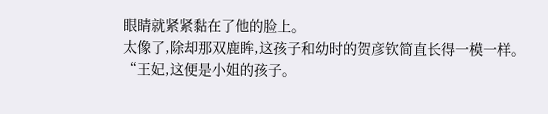眼睛就紧紧黏在了他的脸上。
太像了,除却那双鹿眸,这孩子和幼时的贺彦钦简直长得一模一样。
“王妃,这便是小姐的孩子。